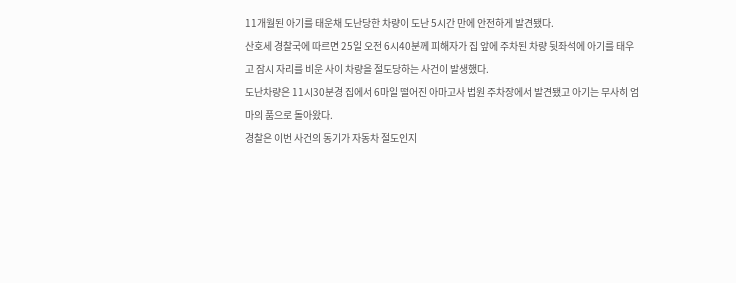11개월된 아기를 태운채 도난당한 차량이 도난 5시간 만에 안전하게 발견됐다.
산호세 경찰국에 따르면 25일 오전 6시40분께 피해자가 집 앞에 주차된 차량 뒷좌석에 아기를 태우고 잠시 자리를 비운 사이 차량을 절도당하는 사건이 발생했다.
도난차량은 11시30분경 집에서 6마일 떨어진 아마고사 법원 주차장에서 발견됐고 아기는 무사히 엄마의 품으로 돌아왔다.
경찰은 이번 사건의 동기가 자동차 절도인지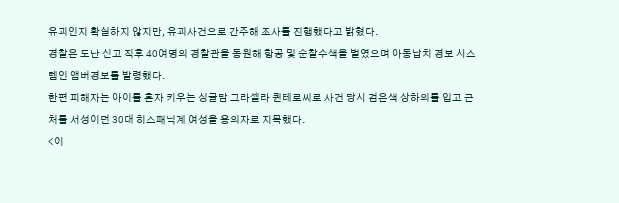유괴인지 확실하지 않지만, 유괴사건으로 간주해 조사를 진행했다고 밝혔다.
경찰은 도난 신고 직후 40여명의 경찰관을 동원해 항공 및 순찰수색을 벌였으며 아동납치 경보 시스템인 앰버경보를 발령했다.
한편 피해자는 아이를 혼자 키우는 싱글맘 그라셀라 퀸테로씨로 사건 당시 검은색 상하의를 입고 근처를 서성이던 30대 히스패닉계 여성을 용의자로 지목했다.
<이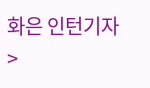화은 인턴기자>